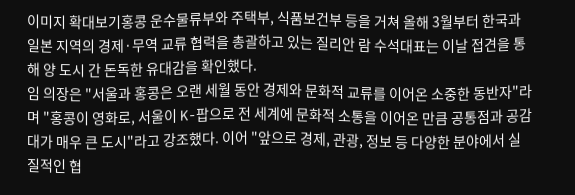이미지 확대보기홍콩 운수물류부와 주택부, 식품보건부 등을 거쳐 올해 3월부터 한국과 일본 지역의 경제·무역 교류 협력을 총괄하고 있는 질리안 람 수석대표는 이날 접견을 통해 양 도시 간 돈독한 유대감을 확인했다.
임 의장은 "서울과 홍콩은 오랜 세월 동안 경제와 문화적 교류를 이어온 소중한 동반자"라며 "홍콩이 영화로, 서울이 K-팝으로 전 세계에 문화적 소통을 이어온 만큼 공통점과 공감대가 매우 큰 도시"라고 강조했다. 이어 "앞으로 경제, 관광, 정보 등 다양한 분야에서 실질적인 협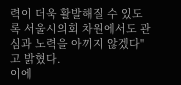력이 더욱 활발해질 수 있도록 서울시의회 차원에서도 관심과 노력을 아끼지 않겠다"고 밝혔다.
이에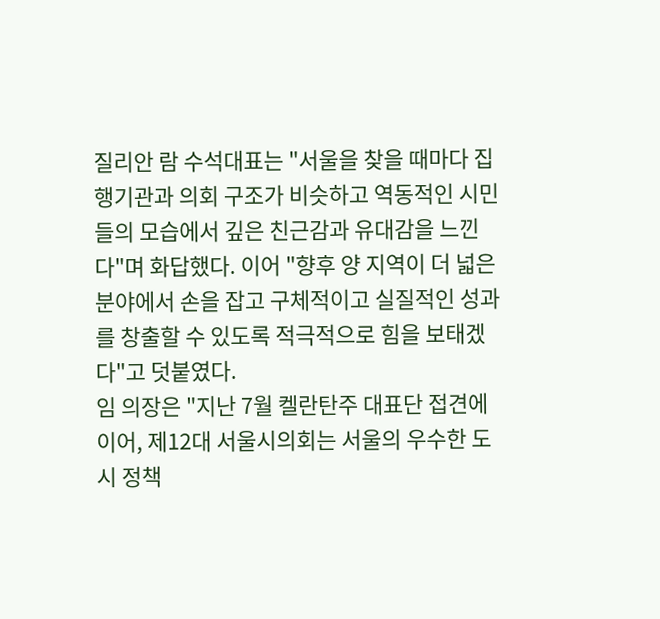질리안 람 수석대표는 "서울을 찾을 때마다 집행기관과 의회 구조가 비슷하고 역동적인 시민들의 모습에서 깊은 친근감과 유대감을 느낀다"며 화답했다. 이어 "향후 양 지역이 더 넓은 분야에서 손을 잡고 구체적이고 실질적인 성과를 창출할 수 있도록 적극적으로 힘을 보태겠다"고 덧붙였다.
임 의장은 "지난 7월 켈란탄주 대표단 접견에 이어, 제12대 서울시의회는 서울의 우수한 도시 정책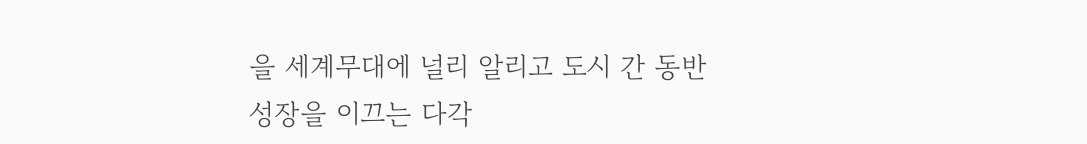을 세계무대에 널리 알리고 도시 간 동반 성장을 이끄는 다각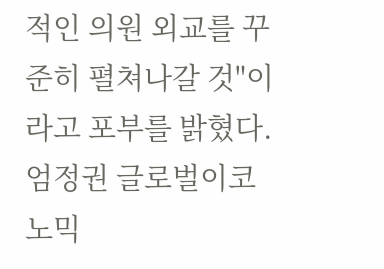적인 의원 외교를 꾸준히 펼쳐나갈 것"이라고 포부를 밝혔다.
엄정권 글로벌이코노믹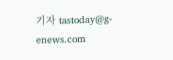기자 tastoday@g-enews.com